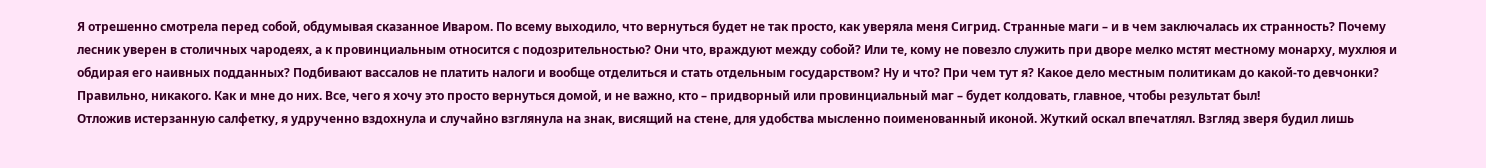Я отрешенно смотрела перед собой, обдумывая сказанное Иваром. По всему выходило, что вернуться будет не так просто, как уверяла меня Сигрид. Странные маги – и в чем заключалась их странность? Почему лесник уверен в столичных чародеях, а к провинциальным относится с подозрительностью? Они что, враждуют между собой? Или те, кому не повезло служить при дворе мелко мстят местному монарху, мухлюя и обдирая его наивных подданных? Подбивают вассалов не платить налоги и вообще отделиться и стать отдельным государством? Ну и что? При чем тут я? Какое дело местным политикам до какой-то девчонки? Правильно, никакого. Как и мне до них. Все, чего я хочу это просто вернуться домой, и не важно, кто – придворный или провинциальный маг – будет колдовать, главное, чтобы результат был!
Отложив истерзанную салфетку, я удрученно вздохнула и случайно взглянула на знак, висящий на стене, для удобства мысленно поименованный иконой. Жуткий оскал впечатлял. Взгляд зверя будил лишь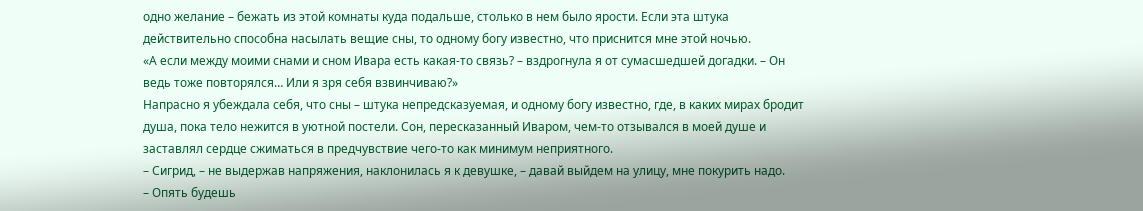одно желание – бежать из этой комнаты куда подальше, столько в нем было ярости. Если эта штука действительно способна насылать вещие сны, то одному богу известно, что приснится мне этой ночью.
«А если между моими снами и сном Ивара есть какая-то связь? – вздрогнула я от сумасшедшей догадки. – Он ведь тоже повторялся… Или я зря себя взвинчиваю?»
Напрасно я убеждала себя, что сны – штука непредсказуемая, и одному богу известно, где, в каких мирах бродит душа, пока тело нежится в уютной постели. Сон, пересказанный Иваром, чем-то отзывался в моей душе и заставлял сердце сжиматься в предчувствие чего-то как минимум неприятного.
– Сигрид, – не выдержав напряжения, наклонилась я к девушке, – давай выйдем на улицу, мне покурить надо.
– Опять будешь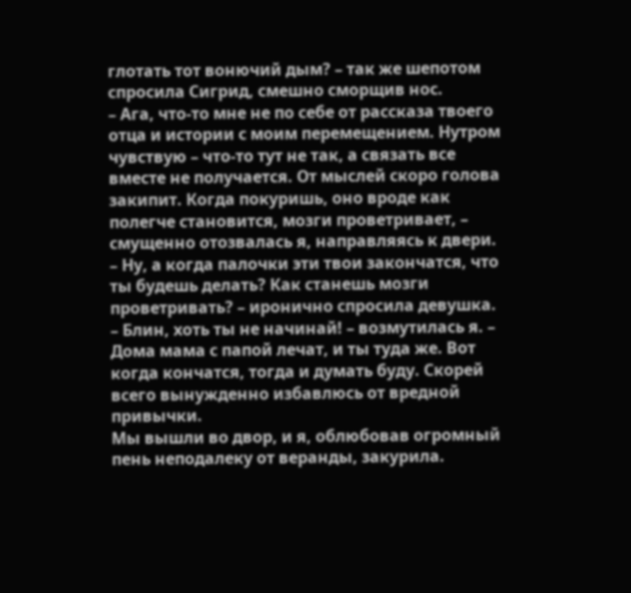глотать тот вонючий дым? – так же шепотом спросила Сигрид, смешно сморщив нос.
– Ага, что-то мне не по себе от рассказа твоего отца и истории с моим перемещением. Нутром чувствую – что-то тут не так, а связать все вместе не получается. От мыслей скоро голова закипит. Когда покуришь, оно вроде как полегче становится, мозги проветривает, – смущенно отозвалась я, направляясь к двери.
– Ну, а когда палочки эти твои закончатся, что ты будешь делать? Как станешь мозги проветривать? – иронично спросила девушка.
– Блин, хоть ты не начинай! – возмутилась я. – Дома мама с папой лечат, и ты туда же. Вот когда кончатся, тогда и думать буду. Скорей всего вынужденно избавлюсь от вредной привычки.
Мы вышли во двор, и я, облюбовав огромный пень неподалеку от веранды, закурила.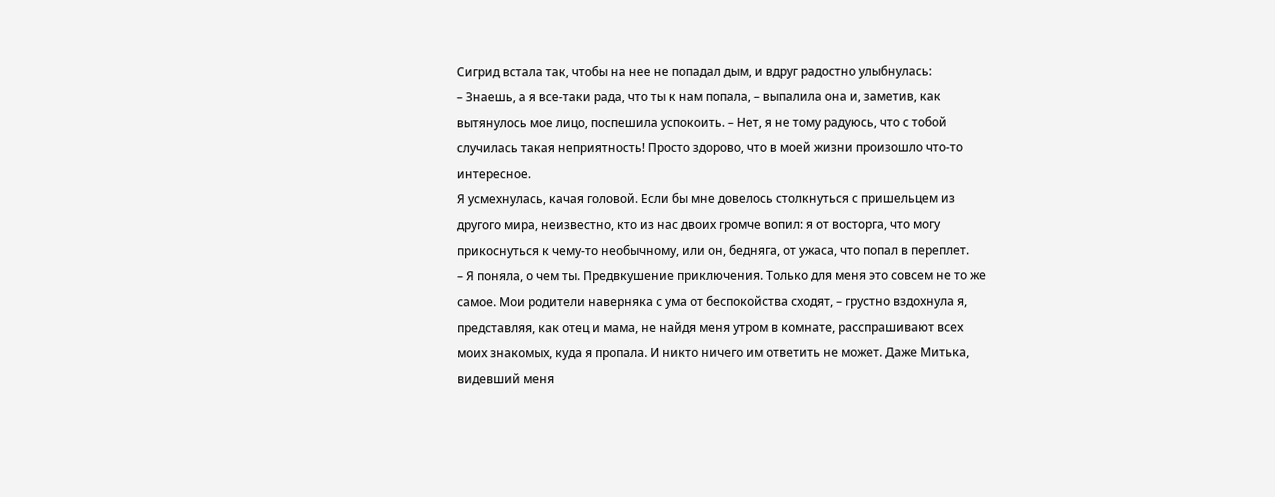Сигрид встала так, чтобы на нее не попадал дым, и вдруг радостно улыбнулась:
– Знаешь, а я все-таки рада, что ты к нам попала, – выпалила она и, заметив, как вытянулось мое лицо, поспешила успокоить. – Нет, я не тому радуюсь, что с тобой случилась такая неприятность! Просто здорово, что в моей жизни произошло что-то интересное.
Я усмехнулась, качая головой. Если бы мне довелось столкнуться с пришельцем из другого мира, неизвестно, кто из нас двоих громче вопил: я от восторга, что могу прикоснуться к чему-то необычному, или он, бедняга, от ужаса, что попал в переплет.
– Я поняла, о чем ты. Предвкушение приключения. Только для меня это совсем не то же самое. Мои родители наверняка с ума от беспокойства сходят, – грустно вздохнула я, представляя, как отец и мама, не найдя меня утром в комнате, расспрашивают всех моих знакомых, куда я пропала. И никто ничего им ответить не может. Даже Митька, видевший меня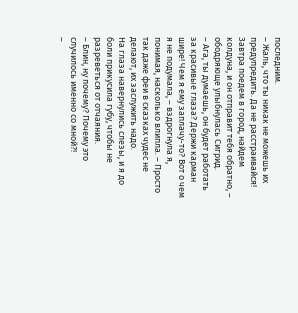последним.
– Жаль, что ты никак не можешь их предупредить. Да не расстраивайся! Завтра поедем в город, найдем колдуна, и он отправит тебя обратно, – ободряюще улыбнулась Сигрид.
– Ага, ты думаешь, он будет работать за красивые глаза? Держи карман шире! Чем я ему заплачу-то? Вот о чем я не подумала, – вздрогнула я, понимая, насколько влипла. – Просто так даже феи в сказках чудес не делают, их заслужить надо.
На глаза навернулись слезы, и я до боли прикусила губу, чтобы не разреветься от отчаяния.
– Блин, ну почему? Почему это случилось именно со мной?!
–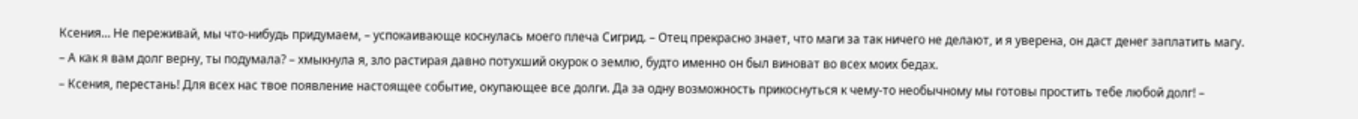Ксения… Не переживай, мы что-нибудь придумаем, – успокаивающе коснулась моего плеча Сигрид. – Отец прекрасно знает, что маги за так ничего не делают, и я уверена, он даст денег заплатить магу.
– А как я вам долг верну, ты подумала? – хмыкнула я, зло растирая давно потухший окурок о землю, будто именно он был виноват во всех моих бедах.
– Ксения, перестань! Для всех нас твое появление настоящее событие, окупающее все долги. Да за одну возможность прикоснуться к чему-то необычному мы готовы простить тебе любой долг! –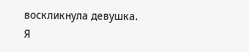воскликнула девушка.
Я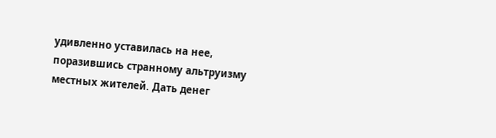удивленно уставилась на нее, поразившись странному альтруизму местных жителей. Дать денег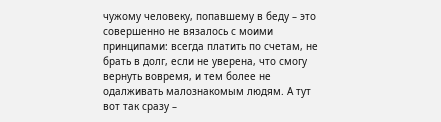чужому человеку, попавшему в беду – это совершенно не вязалось с моими принципами: всегда платить по счетам, не брать в долг, если не уверена, что смогу вернуть вовремя, и тем более не одалживать малознакомым людям. А тут вот так сразу –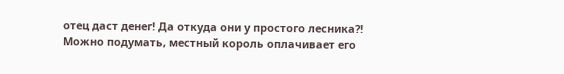отец даст денег! Да откуда они у простого лесника?! Можно подумать, местный король оплачивает его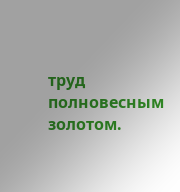труд полновесным золотом.